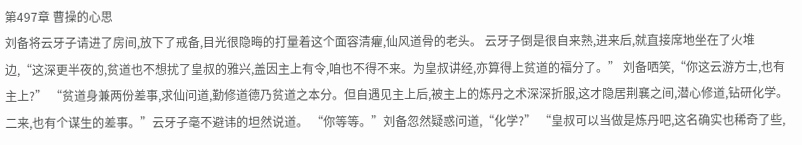第497章 曹操的心思
刘备将云牙子请进了房间,放下了戒备,目光很隐晦的打量着这个面容清癯,仙风道骨的老头。 云牙子倒是很自来熟,进来后,就直接席地坐在了火堆边,“这深更半夜的,贫道也不想扰了皇叔的雅兴,盖因主上有令,咱也不得不来。为皇叔讲经,亦算得上贫道的福分了。” 刘备哂笑,“你这云游方士,也有主上?” “贫道身兼两份差事,求仙问道,勤修道德乃贫道之本分。但自遇见主上后,被主上的炼丹之术深深折服,这才隐居荆襄之间,潜心修道,钻研化学。二来,也有个谋生的差事。”云牙子毫不避讳的坦然说道。 “你等等。”刘备忽然疑惑问道,“化学?” “皇叔可以当做是炼丹吧,这名确实也稀奇了些,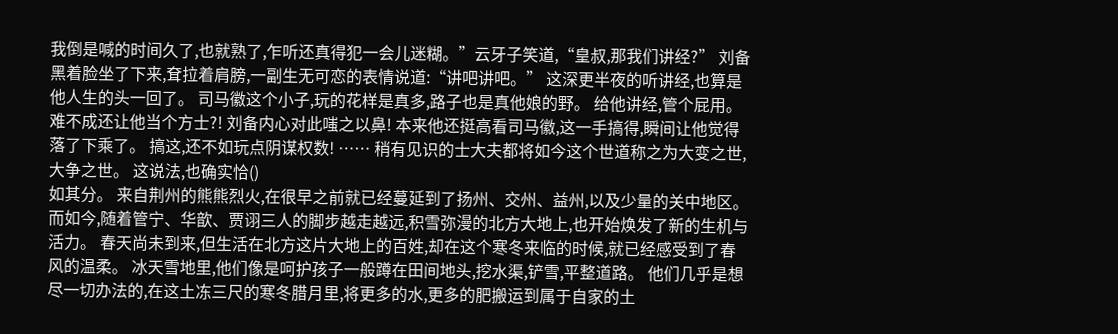我倒是喊的时间久了,也就熟了,乍听还真得犯一会儿迷糊。”云牙子笑道,“皇叔,那我们讲经?” 刘备黑着脸坐了下来,耷拉着肩膀,一副生无可恋的表情说道:“讲吧讲吧。” 这深更半夜的听讲经,也算是他人生的头一回了。 司马徽这个小子,玩的花样是真多,路子也是真他娘的野。 给他讲经,管个屁用。 难不成还让他当个方士?! 刘备内心对此嗤之以鼻! 本来他还挺高看司马徽,这一手搞得,瞬间让他觉得落了下乘了。 搞这,还不如玩点阴谋权数! …… 稍有见识的士大夫都将如今这个世道称之为大变之世,大争之世。 这说法,也确实恰()
如其分。 来自荆州的熊熊烈火,在很早之前就已经蔓延到了扬州、交州、益州,以及少量的关中地区。而如今,随着管宁、华歆、贾诩三人的脚步越走越远,积雪弥漫的北方大地上,也开始焕发了新的生机与活力。 春天尚未到来,但生活在北方这片大地上的百姓,却在这个寒冬来临的时候,就已经感受到了春风的温柔。 冰天雪地里,他们像是呵护孩子一般蹲在田间地头,挖水渠,铲雪,平整道路。 他们几乎是想尽一切办法的,在这土冻三尺的寒冬腊月里,将更多的水,更多的肥搬运到属于自家的土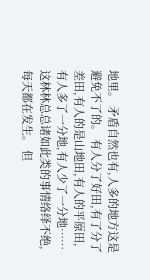地里。 矛盾自然也有,人多的地方这是避免不了的。 有人分了好田,有了分了差田,有人的是山地田,有人的平原田,有人多了一分地,有人少了一分地…… 这林林总总诸如此类的事情络绎不绝,每天都在发生。 但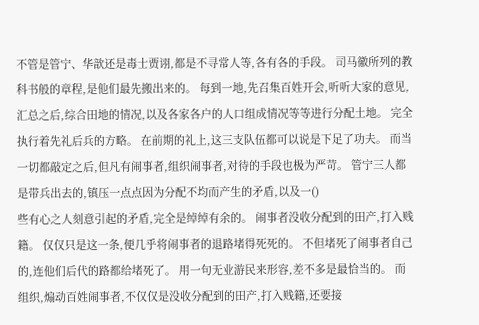不管是管宁、华歆还是毒士贾诩,都是不寻常人等,各有各的手段。 司马徽所列的教科书般的章程,是他们最先搬出来的。 每到一地,先召集百姓开会,听听大家的意见,汇总之后,综合田地的情况,以及各家各户的人口组成情况等等进行分配土地。 完全执行着先礼后兵的方略。 在前期的礼上,这三支队伍都可以说是下足了功夫。 而当一切都敲定之后,但凡有闹事者,组织闹事者,对待的手段也极为严苛。 管宁三人都是带兵出去的,镇压一点点因为分配不均而产生的矛盾,以及一()
些有心之人刻意引起的矛盾,完全是绰绰有余的。 闹事者没收分配到的田产,打入贱籍。 仅仅只是这一条,便几乎将闹事者的退路堵得死死的。 不但堵死了闹事者自己的,连他们后代的路都给堵死了。 用一句无业游民来形容,差不多是最恰当的。 而组织,煽动百姓闹事者,不仅仅是没收分配到的田产,打入贱籍,还要接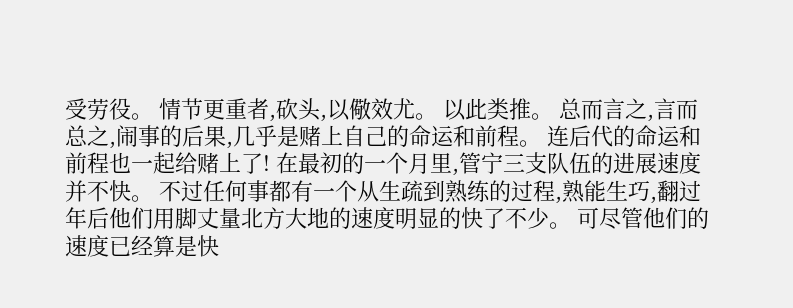受劳役。 情节更重者,砍头,以儆效尤。 以此类推。 总而言之,言而总之,闹事的后果,几乎是赌上自己的命运和前程。 连后代的命运和前程也一起给赌上了! 在最初的一个月里,管宁三支队伍的进展速度并不快。 不过任何事都有一个从生疏到熟练的过程,熟能生巧,翻过年后他们用脚丈量北方大地的速度明显的快了不少。 可尽管他们的速度已经算是快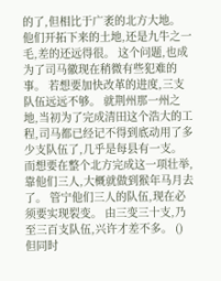的了,但相比于广袤的北方大地。 他们开拓下来的土地,还是九牛之一毛,差的还远得很。 这个问题,也成为了司马徽现在稍微有些犯难的事。 若想要加快改革的进度,三支队伍远远不够。 就荆州那一州之地,当初为了完成清田这个浩大的工程,司马都已经记不得到底动用了多少支队伍了,几乎是每县有一支。 而想要在整个北方完成这一项壮举,靠他们三人,大概就做到猴年马月去了。 管宁他们三人的队伍,现在必须要实现裂变。 由三变三十支,乃至三百支队伍,兴许才差不多。 ()
但同时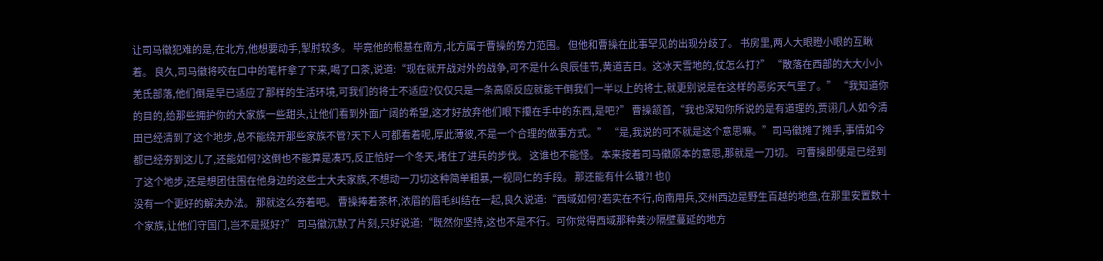让司马徽犯难的是,在北方,他想要动手,掣肘较多。 毕竟他的根基在南方,北方属于曹操的势力范围。 但他和曹操在此事罕见的出现分歧了。 书房里,两人大眼瞪小眼的互瞅着。 良久,司马徽将咬在口中的笔杆拿了下来,喝了口茶,说道:“现在就开战对外的战争,可不是什么良辰佳节,黄道吉日。这冰天雪地的,仗怎么打?” “散落在西部的大大小小羌氐部落,他们倒是早已适应了那样的生活环境,可我们的将士不适应?仅仅只是一条高原反应就能干倒我们一半以上的将士,就更别说是在这样的恶劣天气里了。” “我知道你的目的,给那些拥护你的大家族一些甜头,让他们看到外面广阔的希望,这才好放弃他们眼下攥在手中的东西,是吧?” 曹操颔首,“我也深知你所说的是有道理的,贾诩几人如今清田已经清到了这个地步,总不能绕开那些家族不管?天下人可都看着呢,厚此薄彼,不是一个合理的做事方式。” “是,我说的可不就是这个意思嘛。”司马徽摊了摊手,事情如今都已经夯到这儿了,还能如何?这倒也不能算是凑巧,反正恰好一个冬天,堵住了进兵的步伐。 这谁也不能怪。 本来按着司马徽原本的意思,那就是一刀切。 可曹操即便是已经到了这个地步,还是想团住围在他身边的这些士大夫家族,不想动一刀切这种简单粗暴,一视同仁的手段。 那还能有什么辙?! 也()
没有一个更好的解决办法。 那就这么夯着吧。 曹操捧着茶杯,浓眉的眉毛纠结在一起,良久说道:“西域如何?若实在不行,向南用兵,交州西边是野生百越的地盘,在那里安置数十个家族,让他们守国门,岂不是挺好?” 司马徽沉默了片刻,只好说道:“既然你坚持,这也不是不行。可你觉得西域那种黄沙隔壁蔓延的地方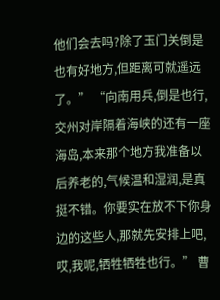他们会去吗?除了玉门关倒是也有好地方,但距离可就遥远了。” “向南用兵,倒是也行,交州对岸隔着海峡的还有一座海岛,本来那个地方我准备以后养老的,气候温和湿润,是真挺不错。你要实在放不下你身边的这些人,那就先安排上吧,哎,我呢,牺牲牺牲也行。” 曹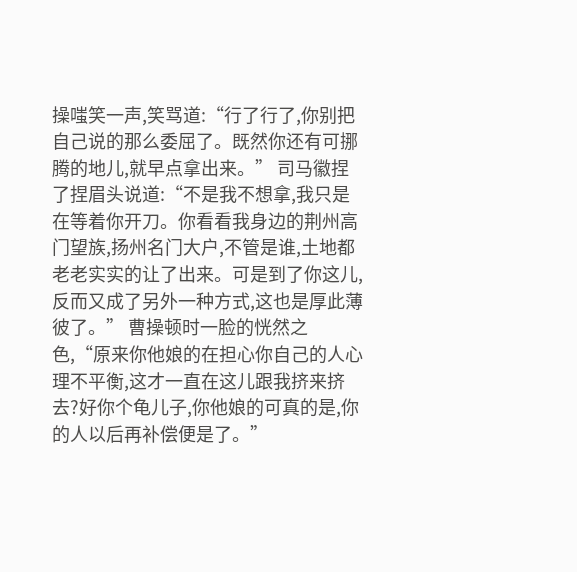操嗤笑一声,笑骂道:“行了行了,你别把自己说的那么委屈了。既然你还有可挪腾的地儿,就早点拿出来。” 司马徽捏了捏眉头说道:“不是我不想拿,我只是在等着你开刀。你看看我身边的荆州高门望族,扬州名门大户,不管是谁,土地都老老实实的让了出来。可是到了你这儿,反而又成了另外一种方式,这也是厚此薄彼了。” 曹操顿时一脸的恍然之色,“原来你他娘的在担心你自己的人心理不平衡,这才一直在这儿跟我挤来挤去?好你个龟儿子,你他娘的可真的是,你的人以后再补偿便是了。”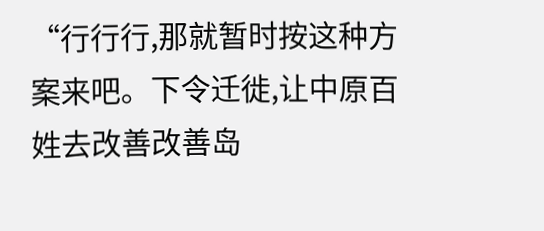“行行行,那就暂时按这种方案来吧。下令迁徙,让中原百姓去改善改善岛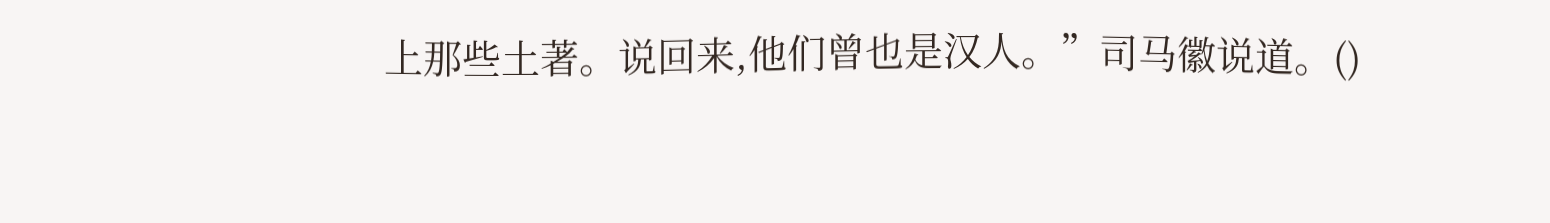上那些土著。说回来,他们曾也是汉人。”司马徽说道。()